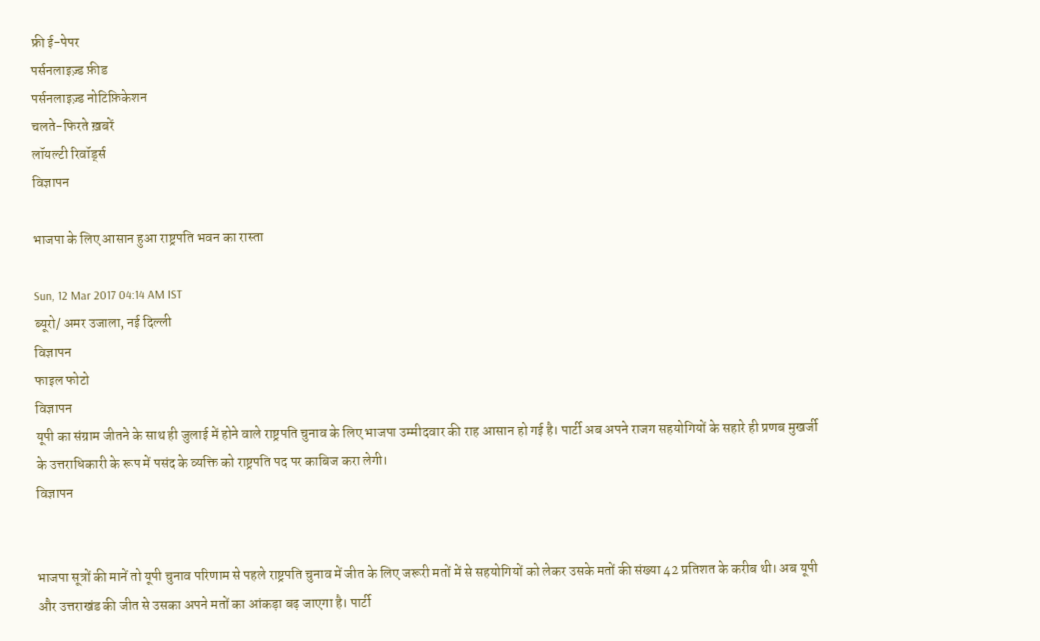फ्री ई-पेपर
पर्सनलाइज़्ड फ़ीड
पर्सनलाइज़्ड नोटिफ़िकेशन
चलते-फिरते ख़बरें
लॉयल्टी रिवॉर्ड्स
विज्ञापन

भाजपा के लिए आसान हुआ राष्ट्रपति भवन का रास्ता

Sun, 12 Mar 2017 04:14 AM IST
ब्यूरो/ अमर उजाला, नई दिल्ली
विज्ञापन
फाइल फोटो
विज्ञापन
यूपी का संग्राम जीतने के साथ ही जुलाई में होने वाले राष्ट्रपति चुनाव के लिए भाजपा उम्मीदवार की राह आसान हो गई है। पार्टी अब अपने राजग सहयोगियों के सहारे ही प्रणब मुखर्जी के उत्तराधिकारी के रूप में पसंद के व्यक्ति को राष्ट्रपति पद पर काबिज करा लेगी।
विज्ञापन


भाजपा सूत्रों की मानें तो यूपी चुनाव परिणाम से पहले राष्ट्रपति चुनाव में जीत के लिए जरूरी मतों में से सहयोगियों को लेकर उसके मतों की संख्या 42 प्रतिशत के करीब थी। अब यूपी और उत्तराखंड की जीत से उसका अपने मतों का आंकड़ा बढ़ जाएगा है। पार्टी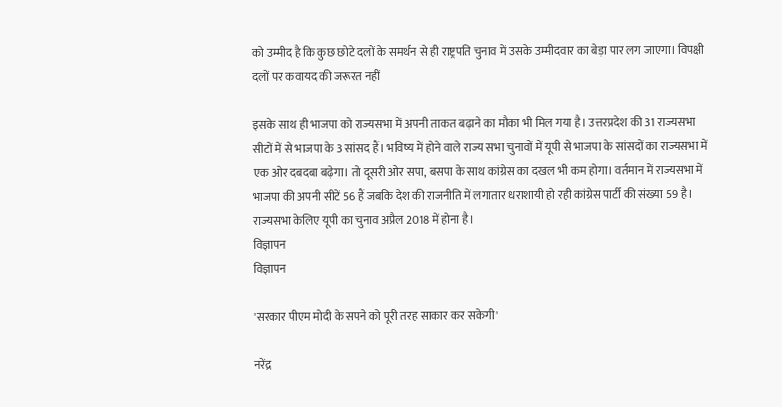को उम्मीद है कि कुछ छोटे दलों के समर्थन से ही राष्ट्रपति चुनाव में उसके उम्मीदवार का बेड़ा पार लग जाएगा। विपक्षी दलों पर कवायद की जरूरत नहीं

इसके साथ ही भाजपा को राज्यसभा में अपनी ताकत बढ़ाने का मौका भी मिल गया है। उत्तरप्रदेश की 31 राज्यसभा सीटों में से भाजपा के 3 सांसद हैं। भविष्य में होने वाले राज्य सभा चुनावों में यूपी से भाजपा के सांसदों का राज्यसभा में एक ओर दबदबा बढ़ेगा। तो दूसरी ओर सपा, बसपा के साथ कांग्रेस का दखल भी कम होगा। वर्तमान में राज्यसभा में भाजपा की अपनी सीटें 56 हैं जबकि देश की राजनीति में लगातार धराशायी हो रही कांग्रेस पार्टी की संख्या 59 है। राज्यसभा केलिए यूपी का चुनाव अप्रैल 2018 में होना है।
विज्ञापन
विज्ञापन

'सरकार पीएम मोदी के सपने को पूरी तरह साकार कर सकेगी'

नरेंद्र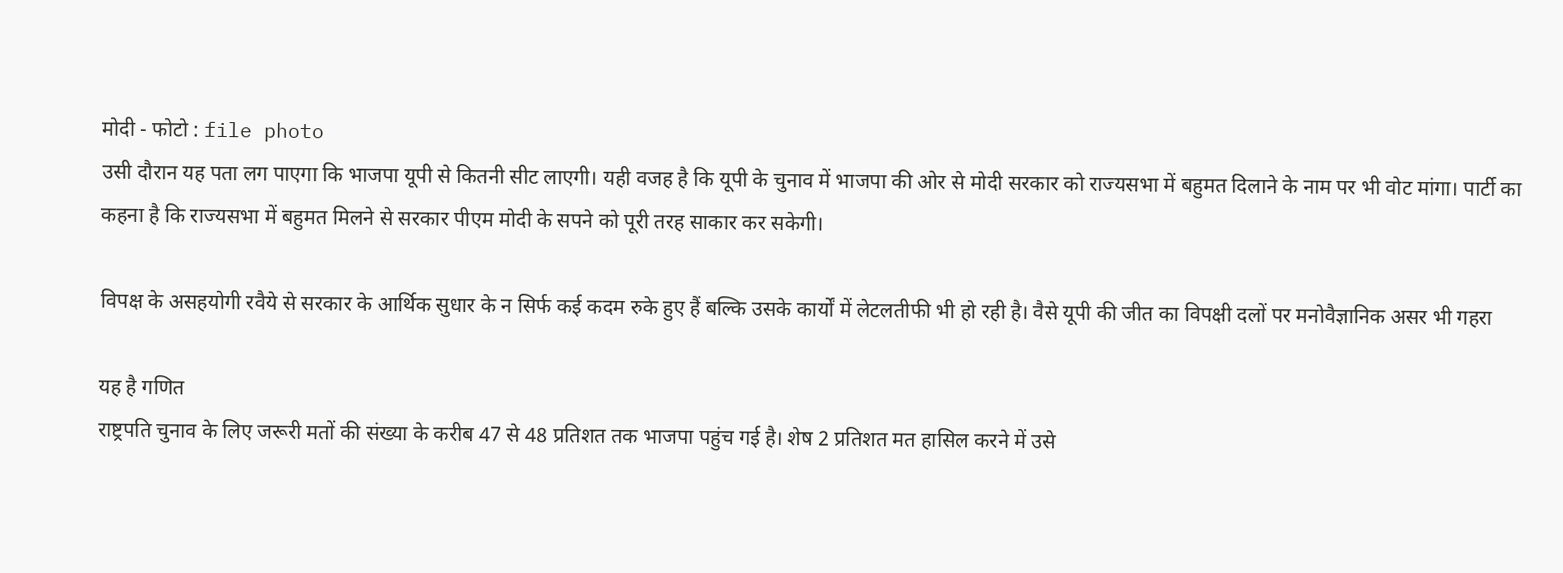मोदी - फोटो : file photo
उसी दौरान यह पता लग पाएगा कि भाजपा यूपी से कितनी सीट लाएगी। यही वजह है कि यूपी के चुनाव में भाजपा की ओर से मोदी सरकार को राज्यसभा में बहुमत दिलाने के नाम पर भी वोट मांगा। पार्टी का कहना है कि राज्यसभा में बहुमत मिलने से सरकार पीएम मोदी के सपने को पूरी तरह साकार कर सकेगी।

विपक्ष के असहयोगी रवैये से सरकार के आर्थिक सुधार के न सिर्फ कई कदम रुके हुए हैं बल्कि उसके कार्यों में लेटलतीफी भी हो रही है। वैसे यूपी की जीत का विपक्षी दलों पर मनोवैज्ञानिक असर भी गहरा

यह है गणित
राष्ट्रपति चुनाव के लिए जरूरी मतों की संख्या के करीब 47 से 48 प्रतिशत तक भाजपा पहुंच गई है। शेष 2 प्रतिशत मत हासिल करने में उसे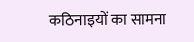कठिनाइयों का सामना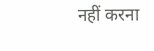नहीं करना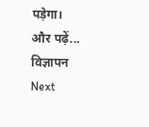पड़ेगा।
और पढ़ें...
विज्ञापन
Next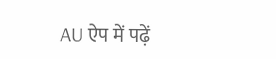AU ऐप में पढ़ें